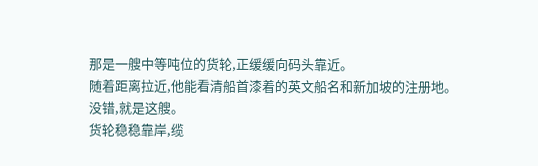那是一艘中等吨位的货轮,正缓缓向码头靠近。
随着距离拉近,他能看清船首漆着的英文船名和新加坡的注册地。
没错,就是这艘。
货轮稳稳靠岸,缆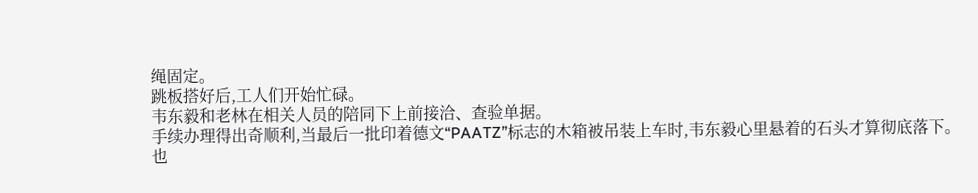绳固定。
跳板搭好后,工人们开始忙碌。
韦东毅和老林在相关人员的陪同下上前接洽、查验单据。
手续办理得出奇顺利,当最后一批印着德文“PAATZ”标志的木箱被吊装上车时,韦东毅心里悬着的石头才算彻底落下。
也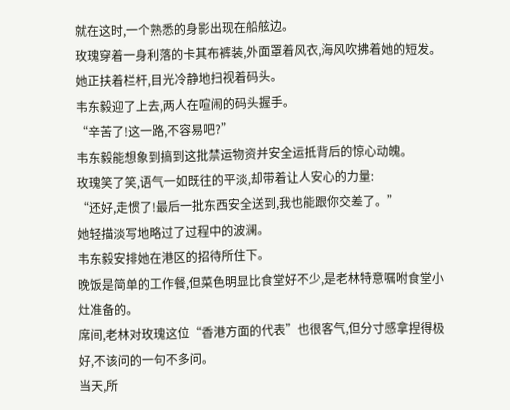就在这时,一个熟悉的身影出现在船舷边。
玫瑰穿着一身利落的卡其布裤装,外面罩着风衣,海风吹拂着她的短发。
她正扶着栏杆,目光冷静地扫视着码头。
韦东毅迎了上去,两人在喧闹的码头握手。
“辛苦了!这一路,不容易吧?”
韦东毅能想象到搞到这批禁运物资并安全运抵背后的惊心动魄。
玫瑰笑了笑,语气一如既往的平淡,却带着让人安心的力量:
“还好,走惯了!最后一批东西安全送到,我也能跟你交差了。”
她轻描淡写地略过了过程中的波澜。
韦东毅安排她在港区的招待所住下。
晚饭是简单的工作餐,但菜色明显比食堂好不少,是老林特意嘱咐食堂小灶准备的。
席间,老林对玫瑰这位“香港方面的代表”也很客气,但分寸感拿捏得极好,不该问的一句不多问。
当天,所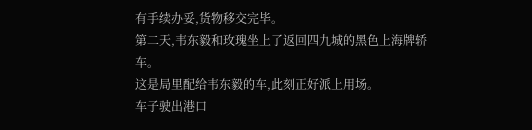有手续办妥,货物移交完毕。
第二天,韦东毅和玫瑰坐上了返回四九城的黑色上海牌轿车。
这是局里配给韦东毅的车,此刻正好派上用场。
车子驶出港口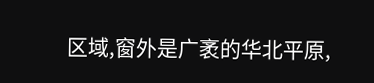区域,窗外是广袤的华北平原,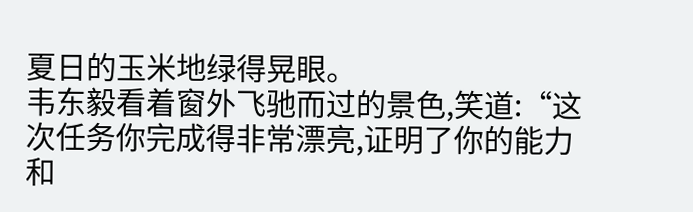夏日的玉米地绿得晃眼。
韦东毅看着窗外飞驰而过的景色,笑道:“这次任务你完成得非常漂亮,证明了你的能力和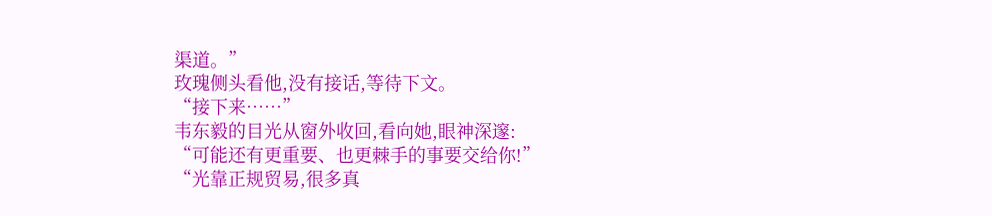渠道。”
玫瑰侧头看他,没有接话,等待下文。
“接下来……”
韦东毅的目光从窗外收回,看向她,眼神深邃:
“可能还有更重要、也更棘手的事要交给你!”
“光靠正规贸易,很多真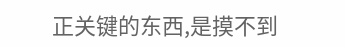正关键的东西,是摸不到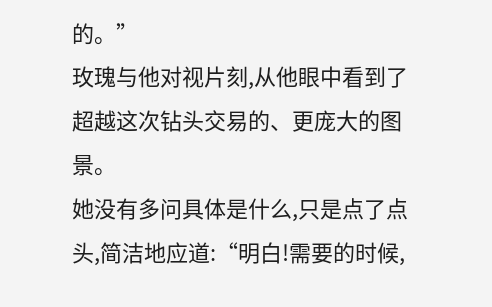的。”
玫瑰与他对视片刻,从他眼中看到了超越这次钻头交易的、更庞大的图景。
她没有多问具体是什么,只是点了点头,简洁地应道:“明白!需要的时候,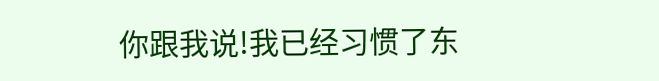你跟我说!我已经习惯了东